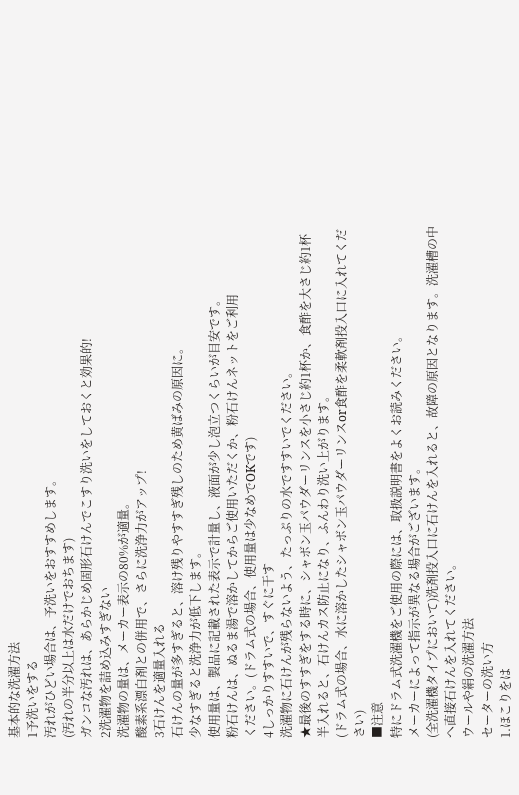基本的な洗濯方法
1予洗いをする
汚れがひどい場合は、予洗いをおすすめします。
(汚れの半分以上は水だけでおちます)
ガンコな汚れは、あらかじめ固形石けんでこすり洗いをしておくと効果的!
2洗濯物を詰め込みすぎない
洗濯物の量は、メーカー表示の80%が適量。
酸素系漂白剤との併用で、さらに洗浄力がアップ!
3石けんを適量入れる
石けんの量が多すぎると、溶け残りやすすぎ残しのため黄ばみの原因に。
少なすぎると洗浄力が低下します。
使用量は、製品に記載された表示で計量し、液面が少し泡立つくらいが目安です。
粉石けんは、ぬるま湯で溶かしてからご使用いただくか、粉石けんネットをご利用
ください。(ドラム式の場合、使用量は少なめでOKです)
4しっかりすすいで、すぐに干す
洗濯物に石けんが残らないよう、たっぷりの水ですすいでください。
★最後のすすぎをする時に、シャボン玉パウダーリンスを小さじ約1杯か、食酢を大さじ約1杯半入れると、石けんカス防止になり、ふんわり洗い上がります。
(ドラム式の場合、水に溶かしたシャボン玉パウダーリンスor食酢を柔軟剤投入口に入れてください)
■注意
特にドラム式洗濯機をご使用の際には、取扱説明書をよくお読みください。
メーカーによって指示が異なる場合がございます。
(全洗濯機タイプにおいて)洗剤投入口に石けんを入れると、故障の原因となります。洗濯槽の中へ直接石けんを入れてください。
ウールや絹の洗濯方法
セーターの洗い方
1.ほこりをは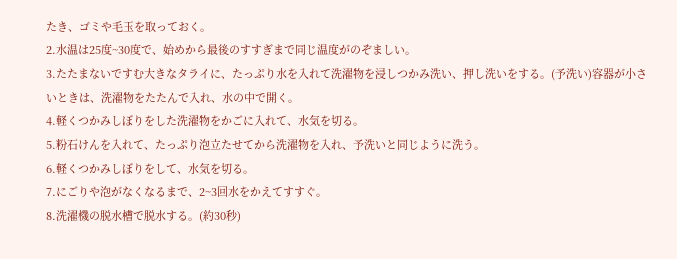たき、ゴミや毛玉を取っておく。
2.水温は25度~30度で、始めから最後のすすぎまで同じ温度がのぞましい。
3.たたまないですむ大きなタライに、たっぷり水を入れて洗濯物を浸しつかみ洗い、押し洗いをする。(予洗い)容器が小さいときは、洗濯物をたたんで入れ、水の中で開く。
4.軽くつかみしぼりをした洗濯物をかごに入れて、水気を切る。
5.粉石けんを入れて、たっぷり泡立たせてから洗濯物を入れ、予洗いと同じように洗う。
6.軽くつかみしぼりをして、水気を切る。
7.にごりや泡がなくなるまで、2~3回水をかえてすすぐ。
8.洗濯機の脱水槽で脱水する。(約30秒)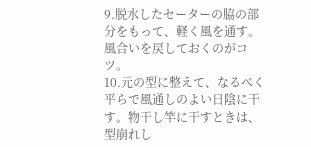9.脱水したセーターの脇の部分をもって、軽く風を通す。風合いを戻しておくのがコツ。
10.元の型に整えて、なるべく平らで風通しのよい日陰に干す。物干し竿に干すときは、型崩れし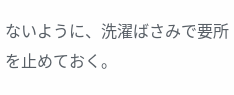ないように、洗濯ばさみで要所を止めておく。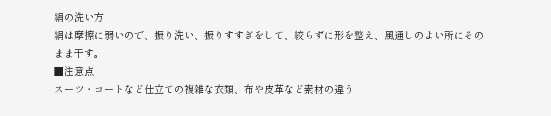絹の洗い方
絹は摩擦に弱いので、振り洗い、振りすすぎをして、絞らずに形を整え、風通しのよい所にそのまま干す。
■注意点
スーツ・コートなど仕立ての複雑な衣類、布や皮革など素材の違う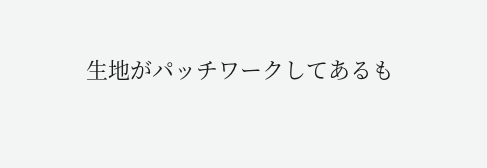生地がパッチワークしてあるも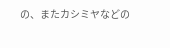の、またカシミヤなどの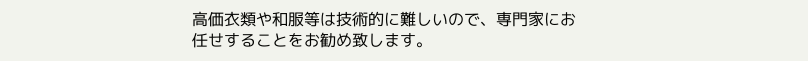高価衣類や和服等は技術的に難しいので、専門家にお任せすることをお勧め致します。